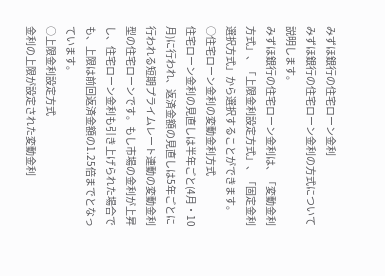みずほ銀行の住宅ローン金利
みずほ銀行の住宅ローン金利の方式について説明します。
みずほ銀行の住宅ローン金利は、「変動金利方式」、「上限金利設定方式」、「固定金利選択方式」から選択することができます。
○住宅ローン金利の変動金利方式
住宅ローン金利の見直しは半年ごと(4月・10月)に行われ、返済金額の見直しは5年ごとに行われる短期プライムレート連動の変動金利型の住宅ローンです。もし市場の金利が上昇し、住宅ローン金利も引き上げられた場合でも、上限は前回返済金額の1.25倍までとなっています。
○上限金利設定方式
金利の上限が設定された変動金利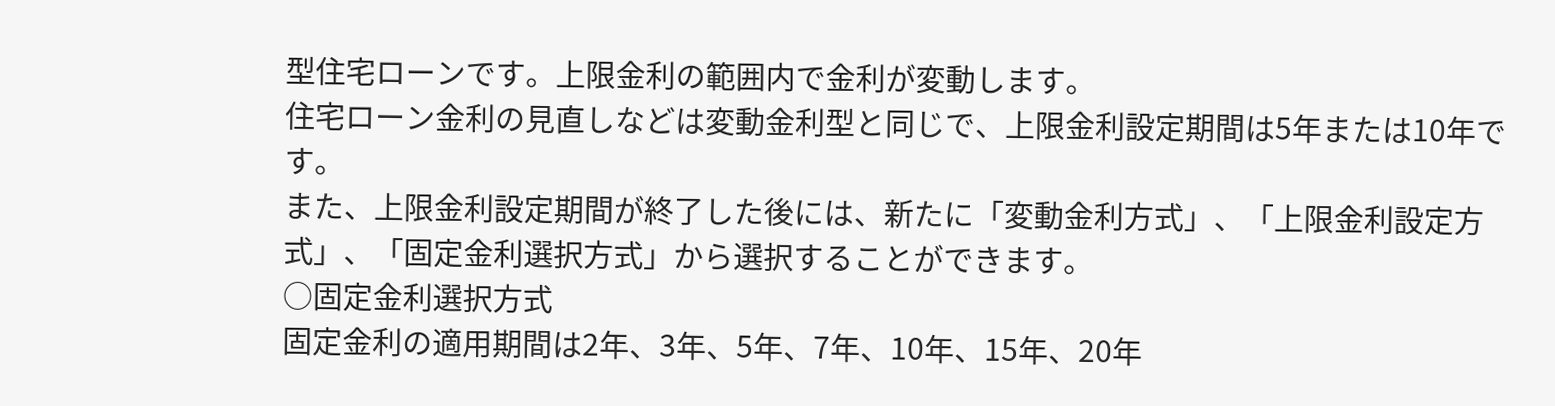型住宅ローンです。上限金利の範囲内で金利が変動します。
住宅ローン金利の見直しなどは変動金利型と同じで、上限金利設定期間は5年または10年です。
また、上限金利設定期間が終了した後には、新たに「変動金利方式」、「上限金利設定方式」、「固定金利選択方式」から選択することができます。
○固定金利選択方式
固定金利の適用期間は2年、3年、5年、7年、10年、15年、20年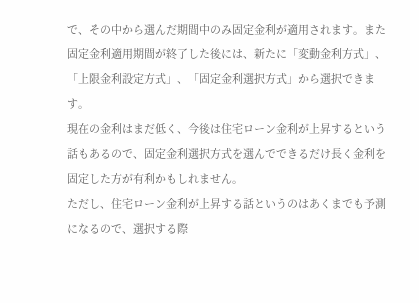で、その中から選んだ期間中のみ固定金利が適用されます。また固定金利適用期間が終了した後には、新たに「変動金利方式」、「上限金利設定方式」、「固定金利選択方式」から選択できます。
現在の金利はまだ低く、今後は住宅ローン金利が上昇するという話もあるので、固定金利選択方式を選んでできるだけ長く金利を固定した方が有利かもしれません。
ただし、住宅ローン金利が上昇する話というのはあくまでも予測になるので、選択する際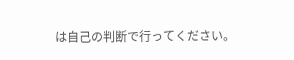は自己の判断で行ってください。